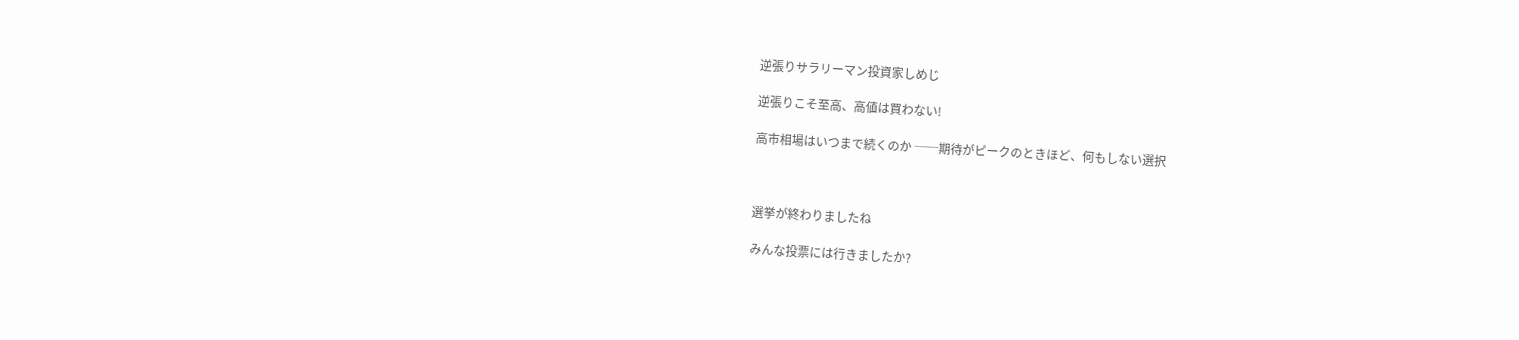逆張りサラリーマン投資家しめじ

逆張りこそ至高、高値は買わない!

高市相場はいつまで続くのか ──期待がピークのときほど、何もしない選択



選挙が終わりましたね

みんな投票には行きましたか?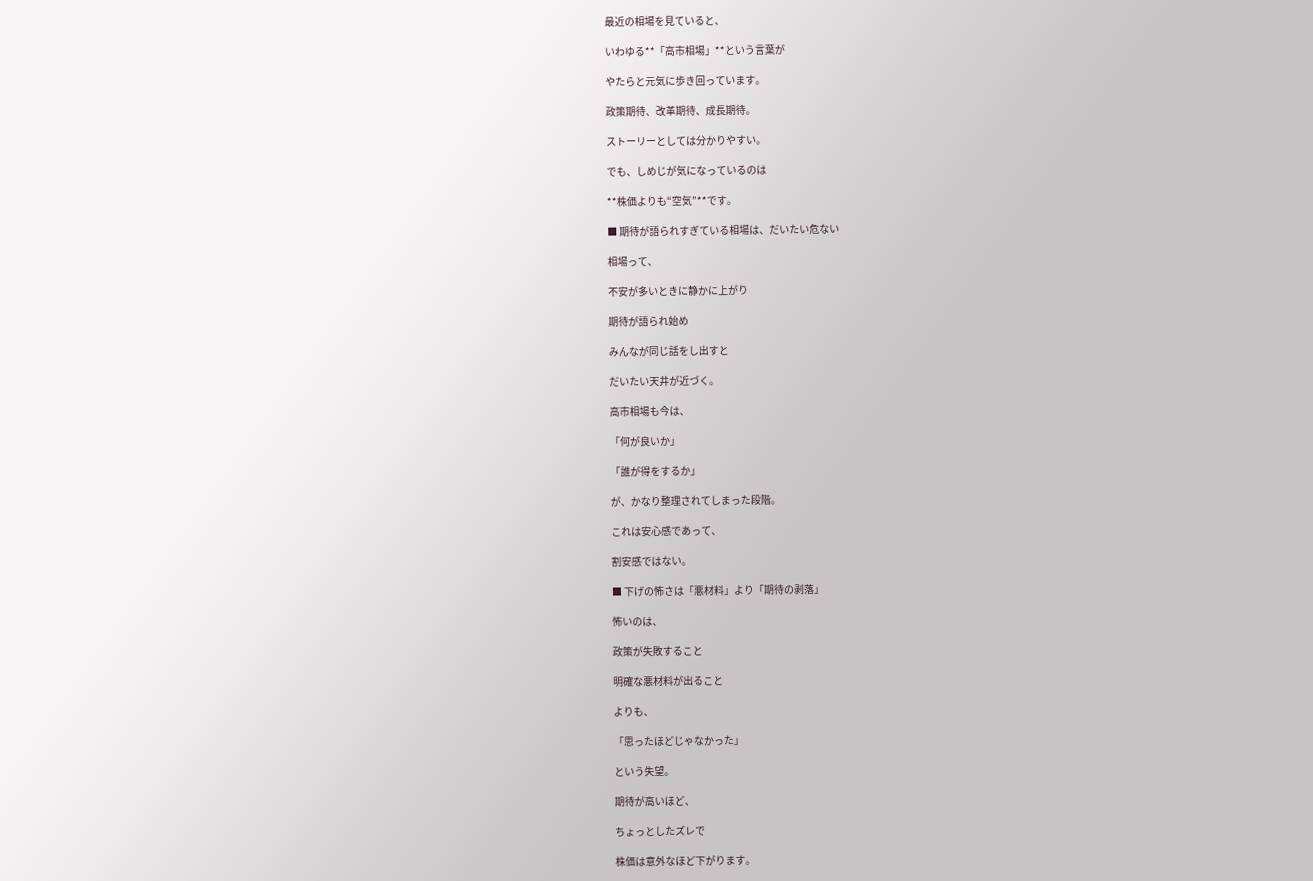最近の相場を見ていると、

いわゆる**「高市相場」**という言葉が

やたらと元気に歩き回っています。

政策期待、改革期待、成長期待。

ストーリーとしては分かりやすい。

でも、しめじが気になっているのは

**株価よりも“空気”**です。

■ 期待が語られすぎている相場は、だいたい危ない

相場って、

不安が多いときに静かに上がり

期待が語られ始め

みんなが同じ話をし出すと

だいたい天井が近づく。

高市相場も今は、

「何が良いか」

「誰が得をするか」

が、かなり整理されてしまった段階。

これは安心感であって、

割安感ではない。

■ 下げの怖さは「悪材料」より「期待の剥落」

怖いのは、

政策が失敗すること

明確な悪材料が出ること

よりも、

「思ったほどじゃなかった」

という失望。

期待が高いほど、

ちょっとしたズレで

株価は意外なほど下がります。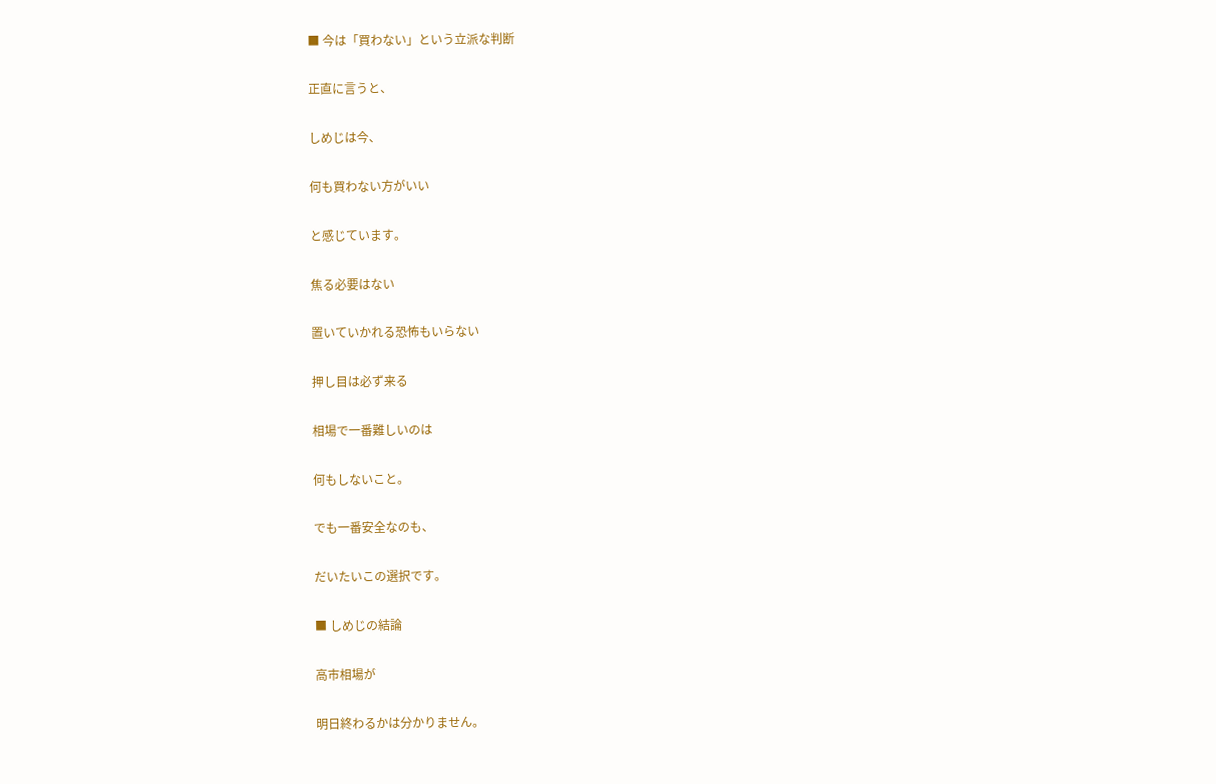■ 今は「買わない」という立派な判断

正直に言うと、

しめじは今、

何も買わない方がいい

と感じています。

焦る必要はない

置いていかれる恐怖もいらない

押し目は必ず来る

相場で一番難しいのは

何もしないこと。

でも一番安全なのも、

だいたいこの選択です。

■ しめじの結論

高市相場が

明日終わるかは分かりません。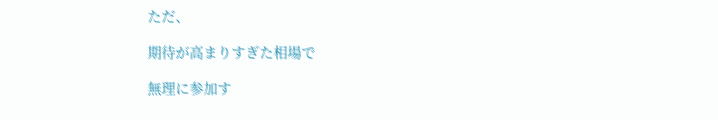ただ、

期待が高まりすぎた相場で

無理に参加す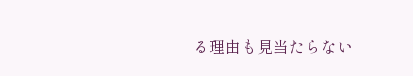る理由も見当たらない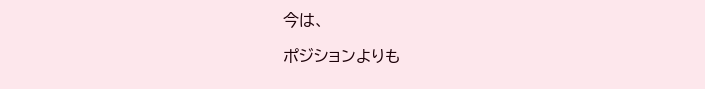今は、

ポジションよりも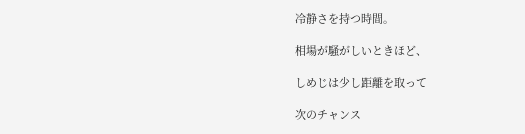冷静さを持つ時間。

相場が騒がしいときほど、

しめじは少し距離を取って

次のチャンス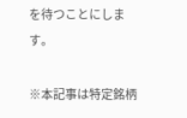を待つことにします。

※本記事は特定銘柄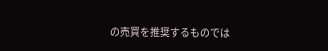の売買を推奨するものでは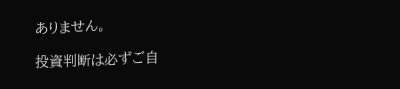ありません。

投資判断は必ずご自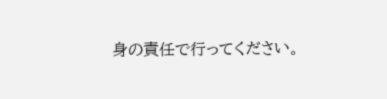身の責任で行ってください。